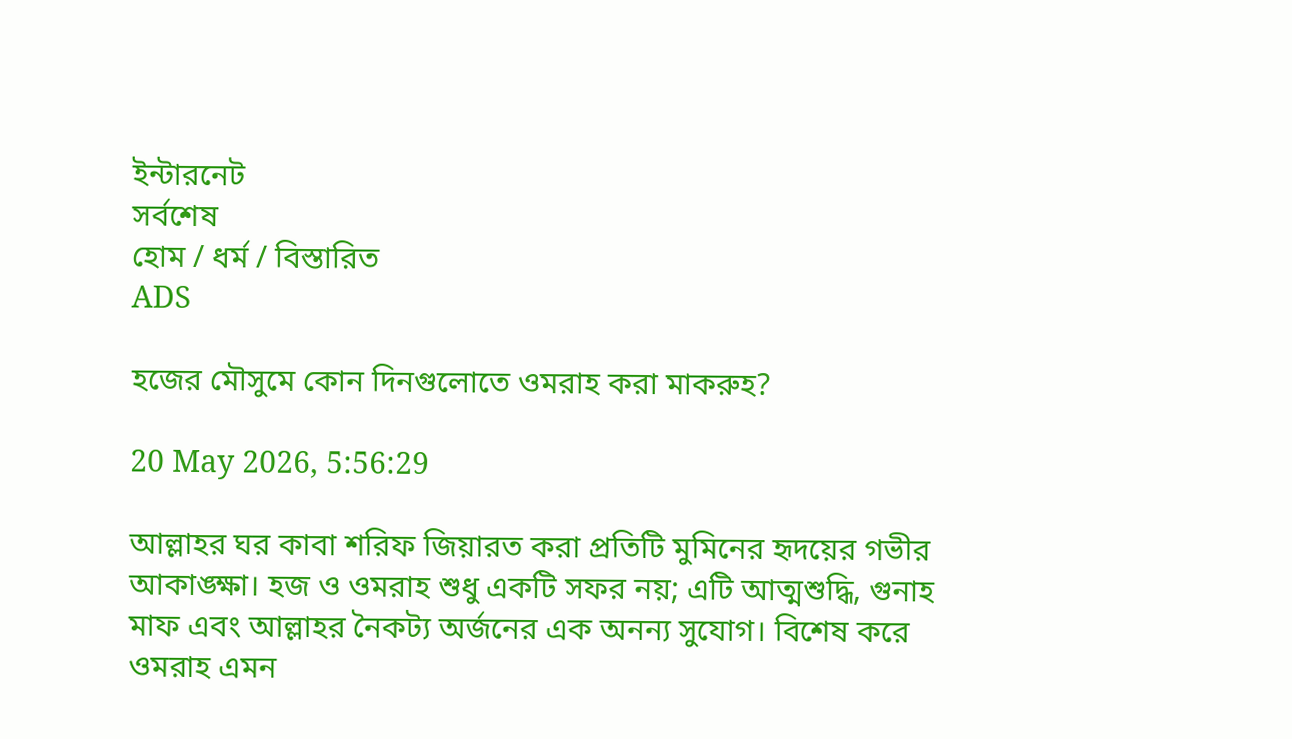ইন্টারনেট
সর্বশেষ
হোম / ধর্ম / বিস্তারিত
ADS

হজের মৌসুমে কোন দিনগুলোতে ওমরাহ করা মাকরুহ?

20 May 2026, 5:56:29

আল্লাহর ঘর কাবা শরিফ জিয়ারত করা প্রতিটি মুমিনের হৃদয়ের গভীর আকাঙ্ক্ষা। হজ ও ওমরাহ শুধু একটি সফর নয়; এটি আত্মশুদ্ধি, গুনাহ মাফ এবং আল্লাহর নৈকট্য অর্জনের এক অনন্য সুযোগ। বিশেষ করে ওমরাহ এমন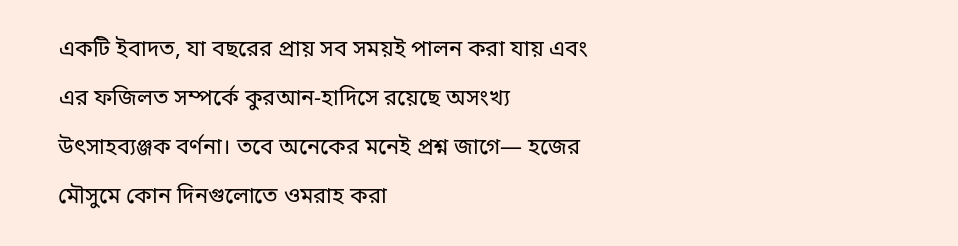একটি ইবাদত, যা বছরের প্রায় সব সময়ই পালন করা যায় এবং এর ফজিলত সম্পর্কে কুরআন-হাদিসে রয়েছে অসংখ্য উৎসাহব্যঞ্জক বর্ণনা। তবে অনেকের মনেই প্রশ্ন জাগে— হজের মৌসুমে কোন দিনগুলোতে ওমরাহ করা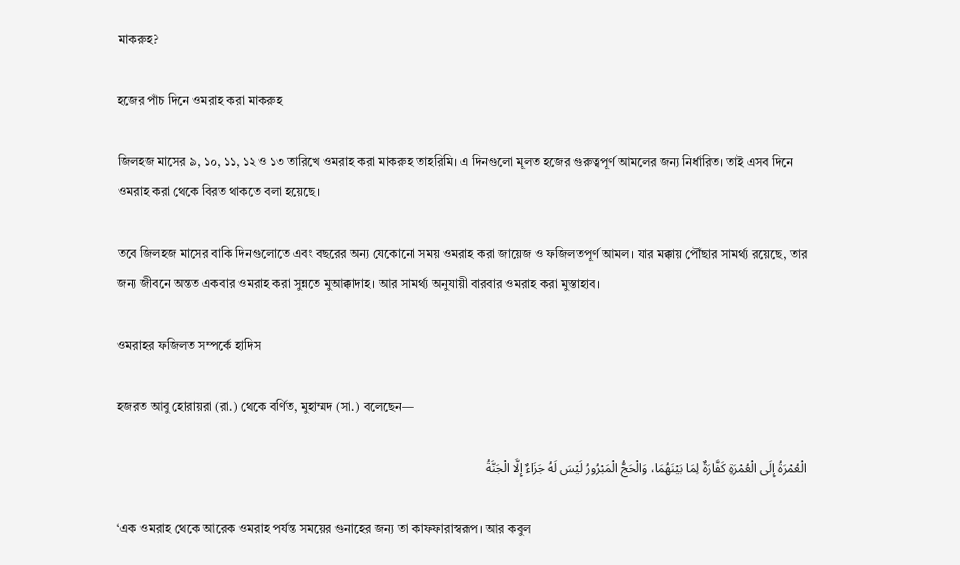মাকরুহ?

হজের পাঁচ দিনে ওমরাহ করা মাকরুহ

জিলহজ মাসের ৯, ১০, ১১, ১২ ও ১৩ তারিখে ওমরাহ করা মাকরুহ তাহরিমি। এ দিনগুলো মূলত হজের গুরুত্বপূর্ণ আমলের জন্য নির্ধারিত। তাই এসব দিনে ওমরাহ করা থেকে বিরত থাকতে বলা হয়েছে।

তবে জিলহজ মাসের বাকি দিনগুলোতে এবং বছরের অন্য যেকোনো সময় ওমরাহ করা জায়েজ ও ফজিলতপূর্ণ আমল। যার মক্কায় পৌঁছার সামর্থ্য রয়েছে, তার জন্য জীবনে অন্তত একবার ওমরাহ করা সুন্নতে মুআক্কাদাহ। আর সামর্থ্য অনুযায়ী বারবার ওমরাহ করা মুস্তাহাব।

ওমরাহর ফজিলত সম্পর্কে হাদিস

হজরত আবু হোরায়রা (রা.) থেকে বর্ণিত, মুহাম্মদ (সা.) বলেছেন—

الْعُمْرَةُ إِلَى الْعُمْرَةِ كَفَّارَةٌ لِمَا بَيْنَهُمَا، وَالْحَجُّ الْمَبْرُورُ لَيْسَ لَهُ جَزَاءٌ إِلَّا الْجَنَّةُ

‘এক ওমরাহ থেকে আরেক ওমরাহ পর্যন্ত সময়ের গুনাহের জন্য তা কাফফারাস্বরূপ। আর কবুল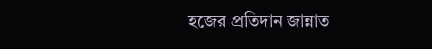হজের প্রতিদান জান্নাত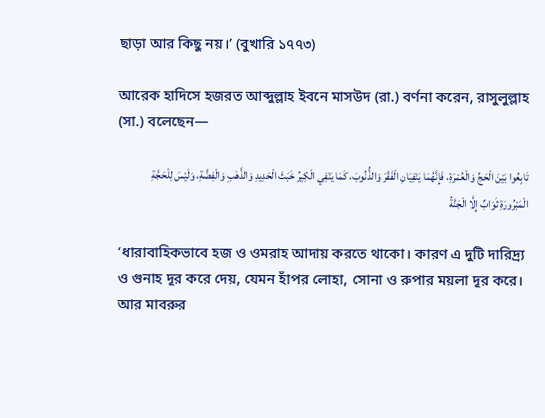ছাড়া আর কিছু নয়।’ (বুখারি ১৭৭৩)

আরেক হাদিসে হজরত আব্দুল্লাহ ইবনে মাসউদ (রা.) বর্ণনা করেন, রাসুলুল্লাহ (সা.) বলেছেন—

تَابِعُوا بَيْنَ الْحَجِّ وَالْعُمْرَةِ، فَإِنَّهُمَا يَنْفِيَانِ الْفَقْرَ وَالذُّنُوبَ، كَمَا يَنْفِي الْكِيرُ خَبَثَ الْحَدِيدِ وَالذَّهَبِ وَالْفِضَّةِ، وَلَيْسَ لِلْحَجَّةِ الْمَبْرُورَةِ ثَوَابٌ إِلَّا الْجَنَّةُ

‘ধারাবাহিকভাবে হজ ও ওমরাহ আদায় করতে থাকো। কারণ এ দুটি দারিদ্র্য ও গুনাহ দূর করে দেয়, যেমন হাঁপর লোহা, সোনা ও রুপার ময়লা দূর করে। আর মাবরুর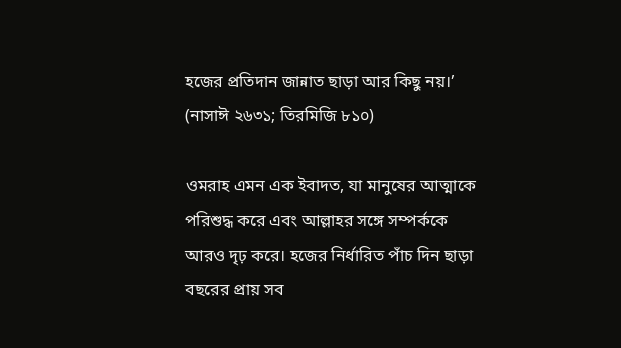হজের প্রতিদান জান্নাত ছাড়া আর কিছু নয়।’ (নাসাঈ ২৬৩১; তিরমিজি ৮১০)

ওমরাহ এমন এক ইবাদত, যা মানুষের আত্মাকে পরিশুদ্ধ করে এবং আল্লাহর সঙ্গে সম্পর্ককে আরও দৃঢ় করে। হজের নির্ধারিত পাঁচ দিন ছাড়া বছরের প্রায় সব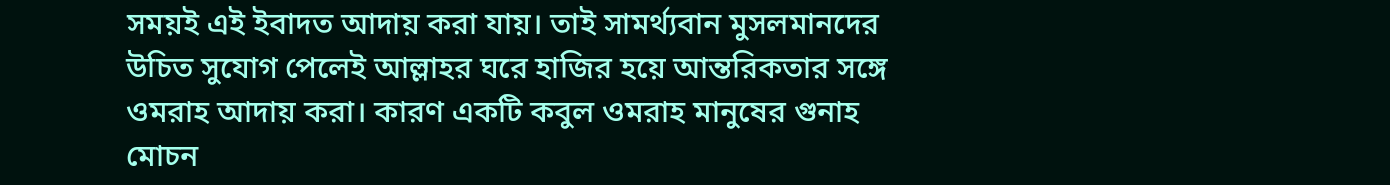সময়ই এই ইবাদত আদায় করা যায়। তাই সামর্থ্যবান মুসলমানদের উচিত সুযোগ পেলেই আল্লাহর ঘরে হাজির হয়ে আন্তরিকতার সঙ্গে ওমরাহ আদায় করা। কারণ একটি কবুল ওমরাহ মানুষের গুনাহ মোচন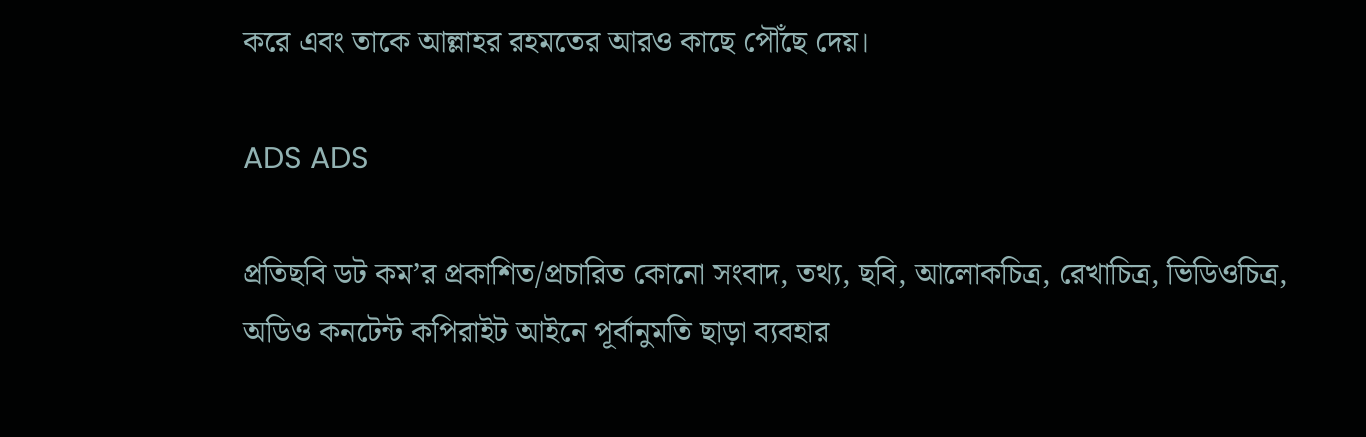করে এবং তাকে আল্লাহর রহমতের আরও কাছে পৌঁছে দেয়।

ADS ADS

প্রতিছবি ডট কম’র প্রকাশিত/প্রচারিত কোনো সংবাদ, তথ্য, ছবি, আলোকচিত্র, রেখাচিত্র, ভিডিওচিত্র, অডিও কনটেন্ট কপিরাইট আইনে পূর্বানুমতি ছাড়া ব্যবহার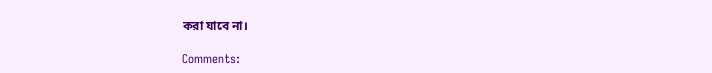করা যাবে না।

Comments: